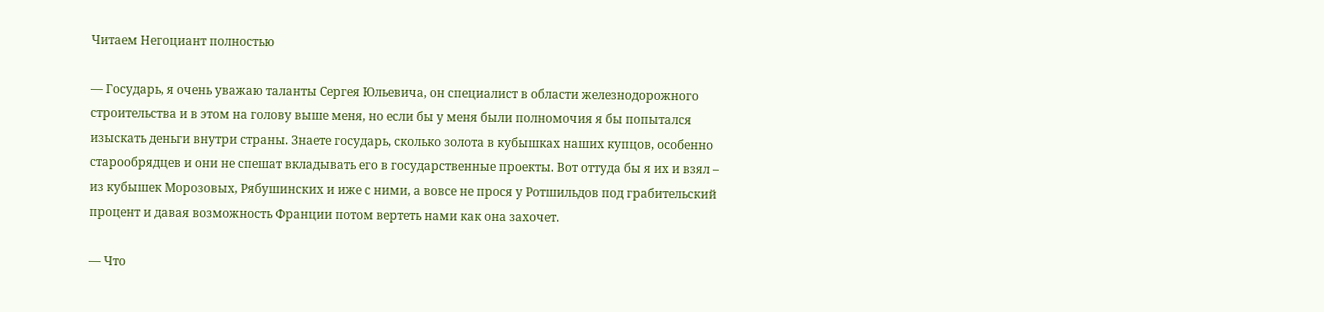Читаем Негоциант полностью

— Государь, я очень уважаю таланты Сергея Юльевича, он специалист в области железнодорожного строительства и в этом на голову выше меня, но если бы у меня были полномочия я бы попытался изыскать деньги внутри страны. Знаете государь, сколько золота в кубышках наших купцов, особенно старообрядцев и они не спешат вкладывать его в государственные проекты. Вот оттуда бы я их и взял – из кубышек Морозовых, Рябушинских и иже с ними, а вовсе не прося у Ротшильдов под грабительский процент и давая возможность Франции потом вертеть нами как она захочет.

— Что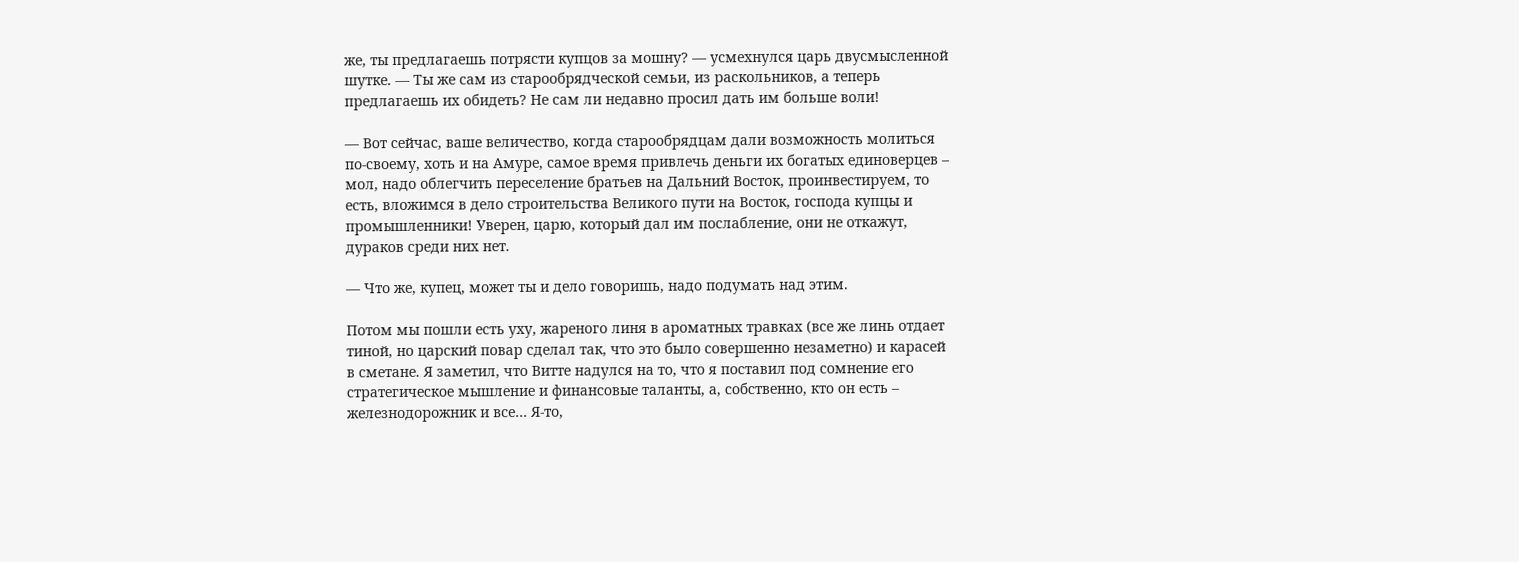же, ты предлагаешь потрясти купцов за мошну? — усмехнулся царь двусмысленной шутке. — Ты же сам из старообрядческой семьи, из раскольников, а теперь предлагаешь их обидеть? Не сам ли недавно просил дать им больше воли!

— Вот сейчас, ваше величество, когда старообрядцам дали возможность молиться по-своему, хоть и на Амуре, самое время привлечь деньги их богатых единоверцев – мол, надо облегчить переселение братьев на Дальний Восток, проинвестируем, то есть, вложимся в дело строительства Великого пути на Восток, господа купцы и промышленники! Уверен, царю, который дал им послабление, они не откажут, дураков среди них нет.

— Что же, купец, может ты и дело говоришь, надо подумать над этим.

Потом мы пошли есть уху, жареного линя в ароматных травках (все же линь отдает тиной, но царский повар сделал так, что это было совершенно незаметно) и карасей в сметане. Я заметил, что Витте надулся на то, что я поставил под сомнение его стратегическое мышление и финансовые таланты, а, собственно, кто он есть – железнодорожник и все… Я-то,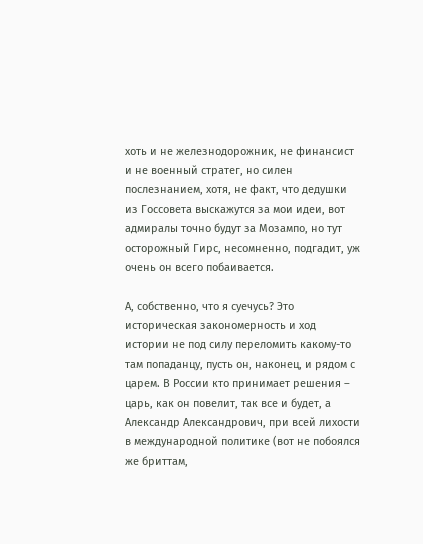хоть и не железнодорожник, не финансист и не военный стратег, но силен послезнанием, хотя, не факт, что дедушки из Госсовета выскажутся за мои идеи, вот адмиралы точно будут за Мозампо, но тут осторожный Гирс, несомненно, подгадит, уж очень он всего побаивается.

А, собственно, что я суечусь? Это историческая закономерность и ход истории не под силу переломить какому-то там попаданцу, пусть он, наконец, и рядом с царем. В России кто принимает решения – царь, как он повелит, так все и будет, а Александр Александрович, при всей лихости в международной политике (вот не побоялся же бриттам,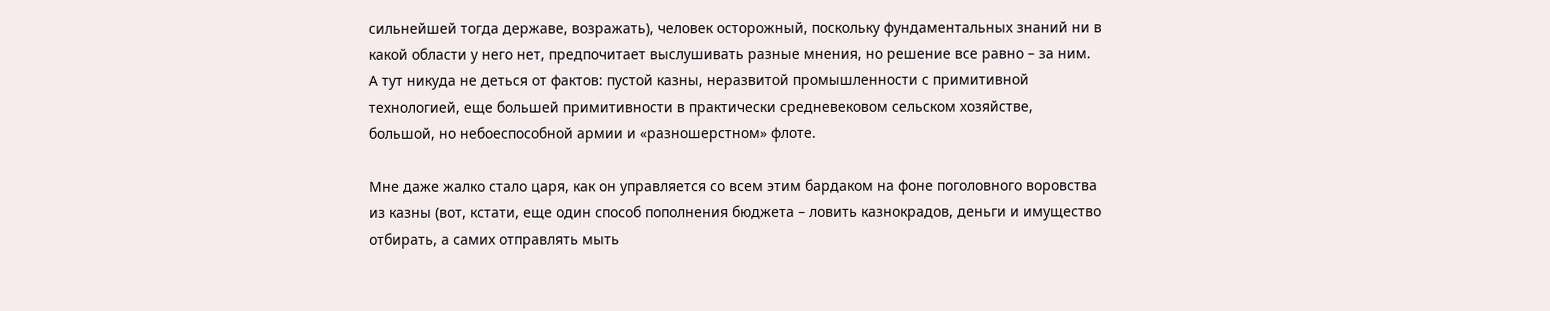сильнейшей тогда державе, возражать), человек осторожный, поскольку фундаментальных знаний ни в какой области у него нет, предпочитает выслушивать разные мнения, но решение все равно – за ним. А тут никуда не деться от фактов: пустой казны, неразвитой промышленности с примитивной технологией, еще большей примитивности в практически средневековом сельском хозяйстве, большой, но небоеспособной армии и «разношерстном» флоте.

Мне даже жалко стало царя, как он управляется со всем этим бардаком на фоне поголовного воровства из казны (вот, кстати, еще один способ пополнения бюджета – ловить казнокрадов, деньги и имущество отбирать, а самих отправлять мыть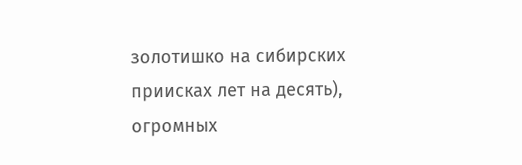золотишко на сибирских приисках лет на десять), огромных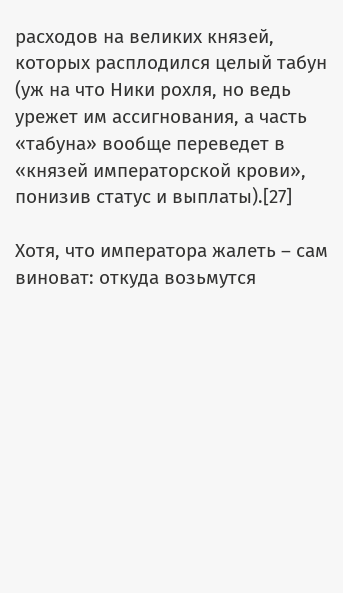расходов на великих князей, которых расплодился целый табун (уж на что Ники рохля, но ведь урежет им ассигнования, а часть «табуна» вообще переведет в «князей императорской крови», понизив статус и выплаты).[27]

Хотя, что императора жалеть – сам виноват: откуда возьмутся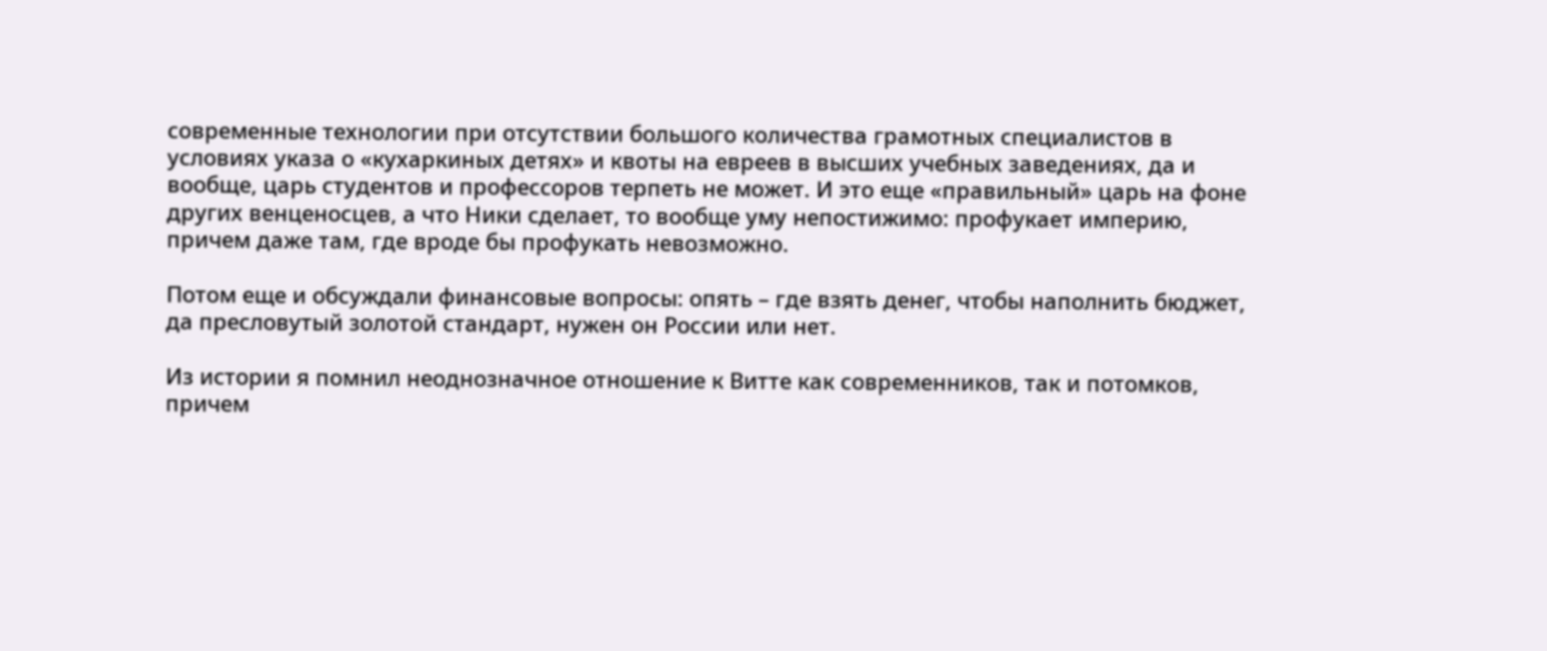современные технологии при отсутствии большого количества грамотных специалистов в условиях указа о «кухаркиных детях» и квоты на евреев в высших учебных заведениях, да и вообще, царь студентов и профессоров терпеть не может. И это еще «правильный» царь на фоне других венценосцев, а что Ники сделает, то вообще уму непостижимо: профукает империю, причем даже там, где вроде бы профукать невозможно.

Потом еще и обсуждали финансовые вопросы: опять – где взять денег, чтобы наполнить бюджет, да пресловутый золотой стандарт, нужен он России или нет.

Из истории я помнил неоднозначное отношение к Витте как современников, так и потомков, причем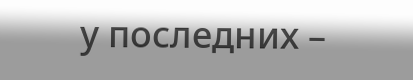у последних –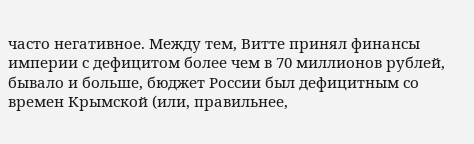часто негативное. Между тем, Витте принял финансы империи с дефицитом более чем в 70 миллионов рублей, бывало и больше, бюджет России был дефицитным со времен Крымской (или, правильнее,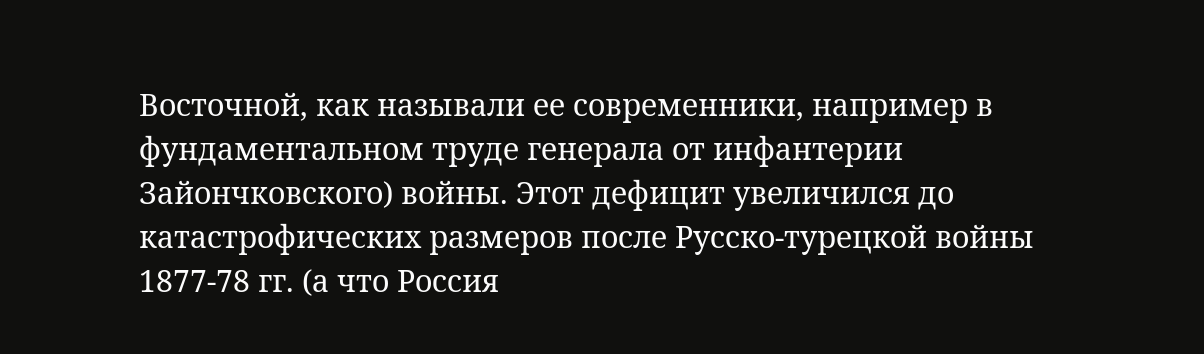Восточной, как называли ее современники, например в фундаментальном труде генерала от инфантерии Зайончковского) войны. Этот дефицит увеличился до катастрофических размеров после Русско-турецкой войны 1877-78 гг. (а что Россия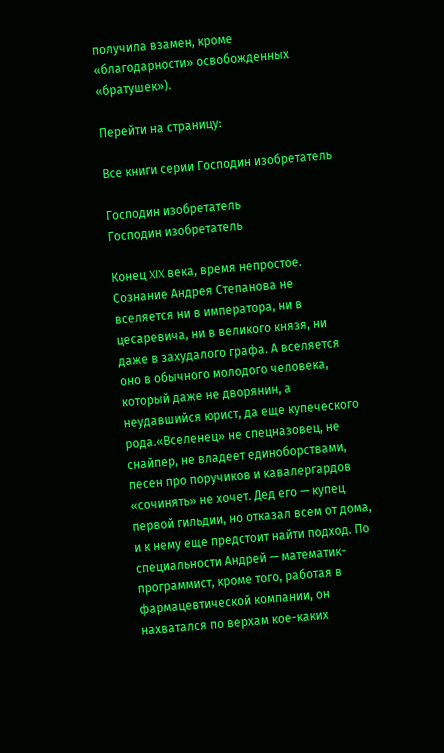получила взамен, кроме «благодарности» освобожденных «братушек»).

Перейти на страницу:

Все книги серии Господин изобретатель

Господин изобретатель
Господин изобретатель

Конец XIX века, время непростое. Сознание Андрея Степанова не вселяется ни в императора, ни в цесаревича, ни в великого князя, ни даже в захудалого графа. А вселяется оно в обычного молодого человека, который даже не дворянин, а неудавшийся юрист, да еще купеческого рода.«Вселенец» не спецназовец, не снайпер, не владеет единоборствами, песен про поручиков и кавалергардов «сочинять» не хочет. Дед его — купец первой гильдии, но отказал всем от дома, и к нему еще предстоит найти подход. По специальности Андрей — математик-программист, кроме того, работая в фармацевтической компании, он нахватался по верхам кое-каких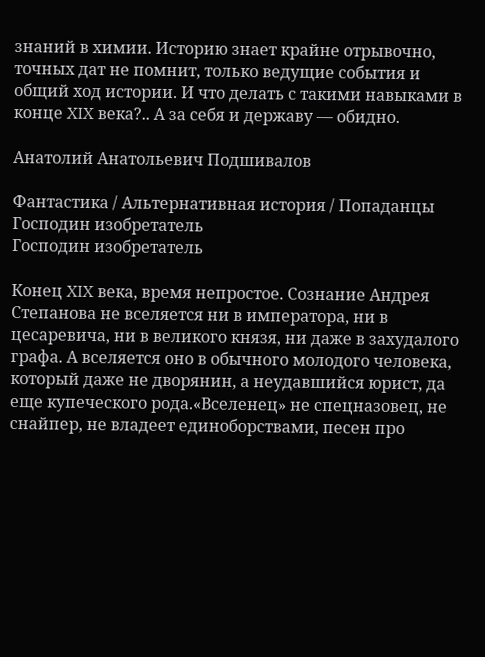знаний в химии. Историю знает крайне отрывочно, точных дат не помнит, только ведущие события и общий ход истории. И что делать с такими навыками в конце XIX века?.. А за себя и державу — обидно.

Анатолий Анатольевич Подшивалов

Фантастика / Альтернативная история / Попаданцы
Господин изобретатель
Господин изобретатель

Конец XIX века, время непростое. Сознание Андрея Степанова не вселяется ни в императора, ни в цесаревича, ни в великого князя, ни даже в захудалого графа. А вселяется оно в обычного молодого человека, который даже не дворянин, а неудавшийся юрист, да еще купеческого рода.«Вселенец» не спецназовец, не снайпер, не владеет единоборствами, песен про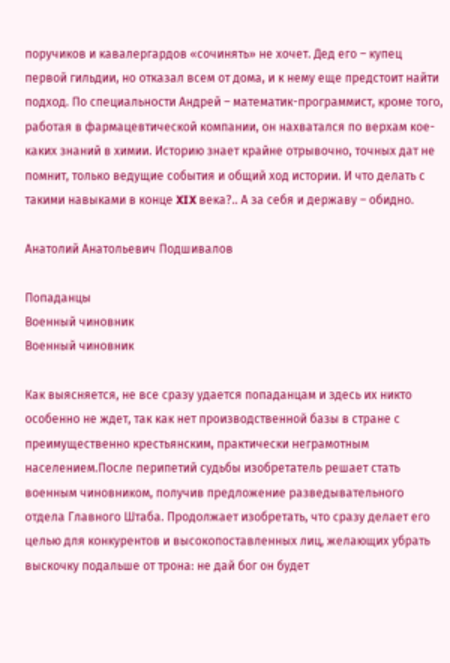поручиков и кавалергардов «сочинять» не хочет. Дед его – купец первой гильдии, но отказал всем от дома, и к нему еще предстоит найти подход. По специальности Андрей – математик-программист, кроме того, работая в фармацевтической компании, он нахватался по верхам кое-каких знаний в химии. Историю знает крайне отрывочно, точных дат не помнит, только ведущие события и общий ход истории. И что делать с такими навыками в конце XIX века?.. А за себя и державу – обидно.

Анатолий Анатольевич Подшивалов

Попаданцы
Военный чиновник
Военный чиновник

Как выясняется, не все сразу удается попаданцам и здесь их никто особенно не ждет, так как нет производственной базы в стране с преимущественно крестьянским, практически неграмотным населением.После перипетий судьбы изобретатель решает стать военным чиновником, получив предложение разведывательного отдела Главного Штаба. Продолжает изобретать, что сразу делает его целью для конкурентов и высокопоставленных лиц, желающих убрать выскочку подальше от трона: не дай бог он будет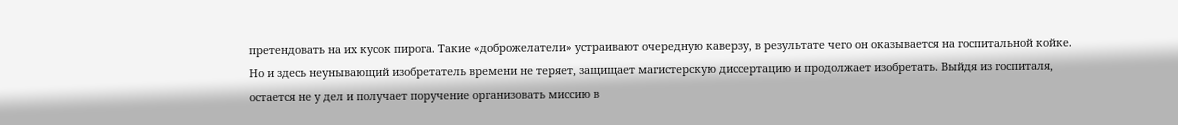претендовать на их кусок пирога. Такие «доброжелатели» устраивают очередную каверзу, в результате чего он оказывается на госпитальной койке. Но и здесь неунывающий изобретатель времени не теряет, защищает магистерскую диссертацию и продолжает изобретать. Выйдя из госпиталя, остается не у дел и получает поручение организовать миссию в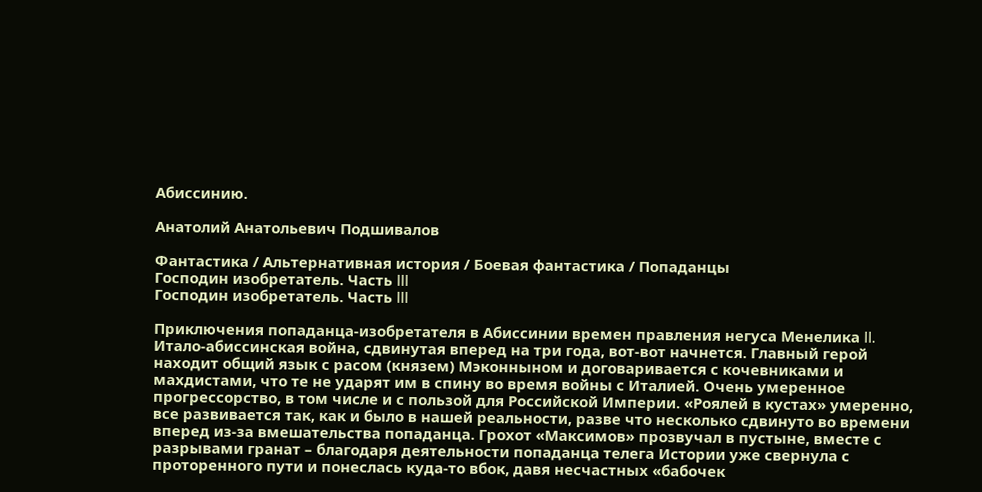Абиссинию.

Анатолий Анатольевич Подшивалов

Фантастика / Альтернативная история / Боевая фантастика / Попаданцы
Господин изобретатель. Часть III
Господин изобретатель. Часть III

Приключения попаданца-изобретателя в Абиссинии времен правления негуса Менелика II. Итало-абиссинская война, сдвинутая вперед на три года, вот-вот начнется. Главный герой находит общий язык с расом (князем) Мэконныном и договаривается с кочевниками и махдистами, что те не ударят им в спину во время войны с Италией. Очень умеренное прогрессорство, в том числе и с пользой для Российской Империи. «Роялей в кустах» умеренно, все развивается так, как и было в нашей реальности, разве что несколько сдвинуто во времени вперед из-за вмешательства попаданца. Грохот «Максимов» прозвучал в пустыне, вместе с разрывами гранат – благодаря деятельности попаданца телега Истории уже свернула с проторенного пути и понеслась куда-то вбок, давя несчастных «бабочек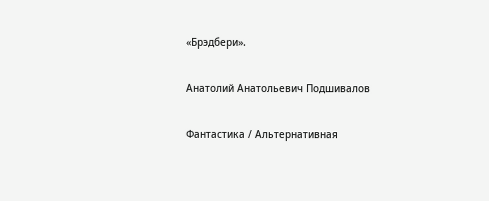«Брэдбери».

Анатолий Анатольевич Подшивалов

Фантастика / Альтернативная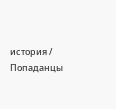история / Попаданцы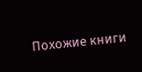Похожие книги